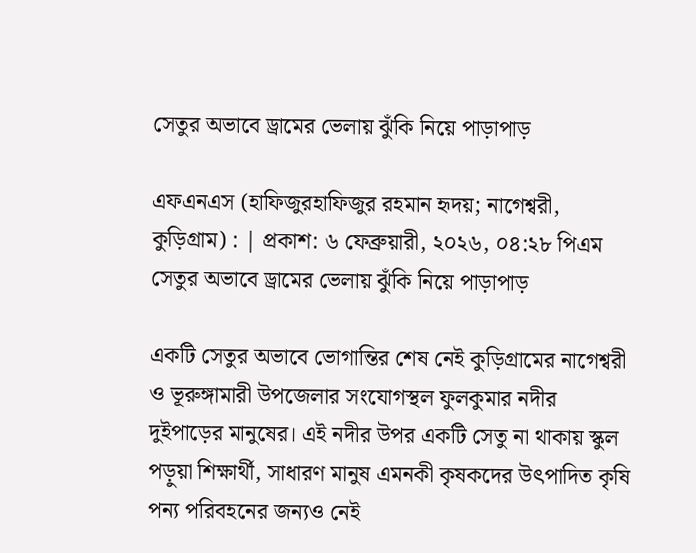সেতুর অভাবে ড্রামের ভেলায় ঝুঁকি নিয়ে পাড়াপাড়

এফএনএস (হাফিজুরহাফিজুর রহমান হৃদয়; নাগেশ্বরী, কুড়িগ্রাম) : | প্রকাশ: ৬ ফেব্রুয়ারী, ২০২৬, ০৪:২৮ পিএম
সেতুর অভাবে ড্রামের ভেলায় ঝুঁকি নিয়ে পাড়াপাড়

একটি সেতুর অভাবে ভোগান্তির শেষ নেই কুড়িগ্রামের নাগেশ্বরী ও ভূরুঙ্গামারী উপজেলার সংযোগস্থল ফুলকুমার নদীর দুইপাড়ের মানুষের। এই নদীর উপর একটি সেতু না থাকায় স্কুল পড়ুয়া শিক্ষার্থী, সাধারণ মানুষ এমনকী কৃষকদের উৎপাদিত কৃষি পন্য পরিবহনের জন্যও নেই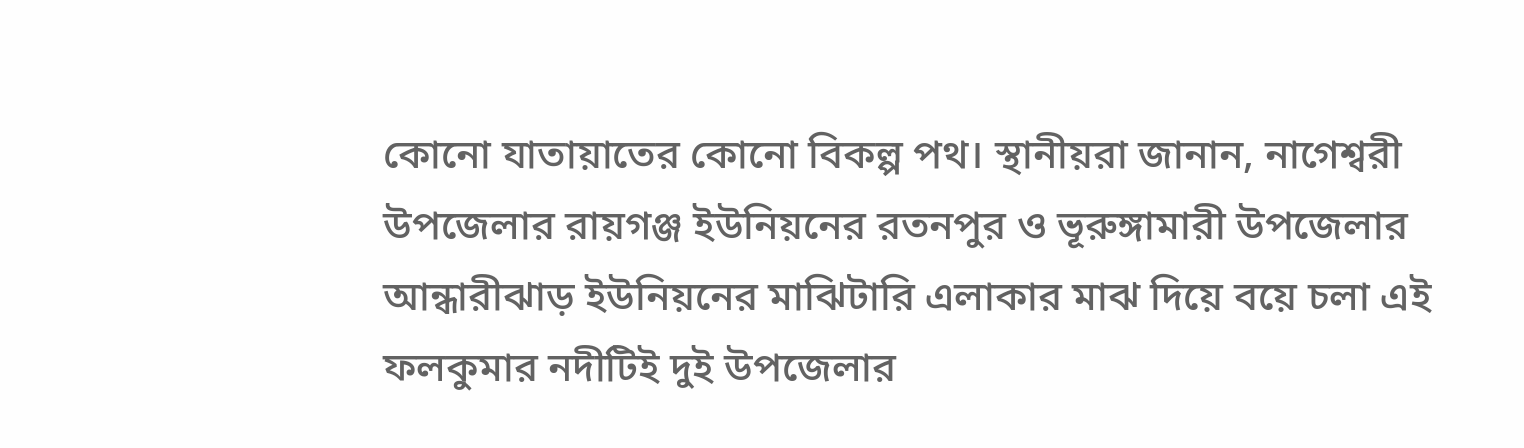কোনো যাতায়াতের কোনো বিকল্প পথ। স্থানীয়রা জানান, নাগেশ্বরী উপজেলার রায়গঞ্জ ইউনিয়নের রতনপুর ও ভূরুঙ্গামারী উপজেলার আন্ধারীঝাড় ইউনিয়নের মাঝিটারি এলাকার মাঝ দিয়ে বয়ে চলা এই ফলকুমার নদীটিই দুই উপজেলার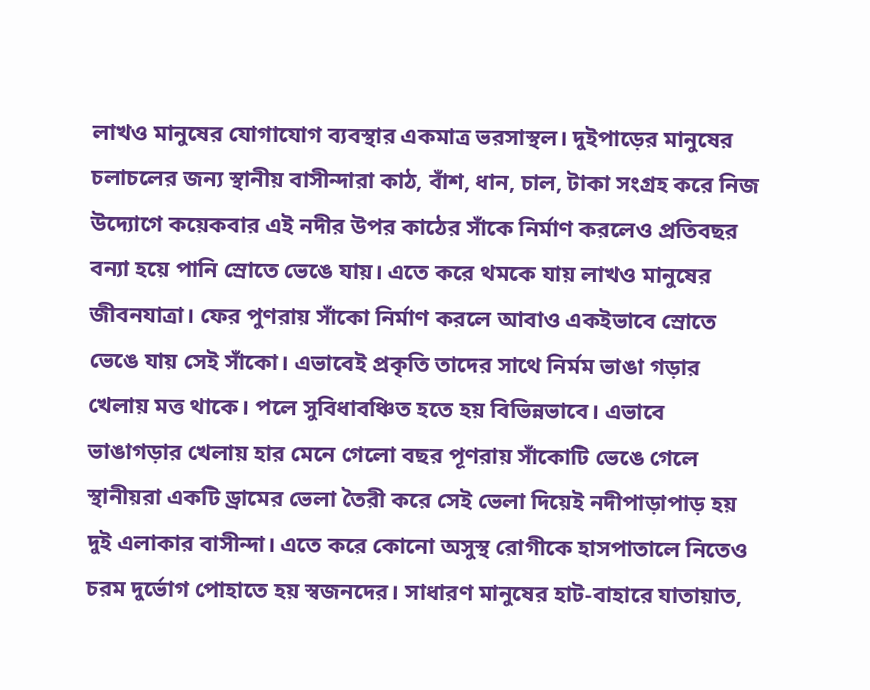লাখও মানুষের যোগাযোগ ব্যবস্থার একমাত্র ভরসাস্থল। দুইপাড়ের মানুষের চলাচলের জন্য স্থানীয় বাসীন্দারা কাঠ, বাঁশ, ধান, চাল, টাকা সংগ্রহ করে নিজ উদ্যোগে কয়েকবার এই নদীর উপর কাঠের সাঁকে নির্মাণ করলেও প্রতিবছর বন্যা হয়ে পানি স্রোতে ভেঙে যায়। এতে করে থমকে যায় লাখও মানুষের জীবনযাত্রা। ফের পুণরায় সাঁকো নির্মাণ করলে আবাও একইভাবে স্রোতে ভেঙে যায় সেই সাঁকো। এভাবেই প্রকৃতি তাদের সাথে নির্মম ভাঙা গড়ার খেলায় মত্ত থাকে। পলে সুবিধাবঞ্চিত হতে হয় বিভিন্নভাবে। এভাবে ভাঙাগড়ার খেলায় হার মেনে গেলো বছর পূণরায় সাঁকোটি ভেঙে গেলে স্থানীয়রা একটি ড্রামের ভেলা তৈরী করে সেই ভেলা দিয়েই নদীপাড়াপাড় হয় দুই এলাকার বাসীন্দা। এতে করে কোনো অসুস্থ রোগীকে হাসপাতালে নিতেও চরম দুর্ভোগ পোহাতে হয় স্বজনদের। সাধারণ মানুষের হাট-বাহারে যাতায়াত,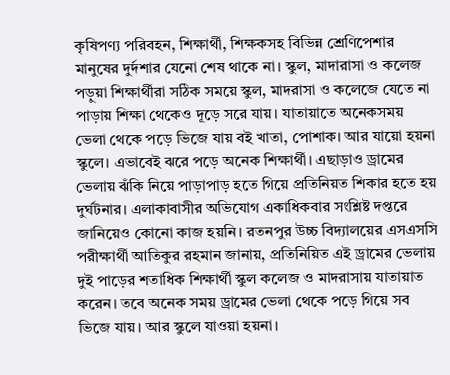কৃষিপণ্য পরিবহন, শিক্ষার্থী, শিক্ষকসহ বিভিন্ন শ্রেণিপেশার মানুষের দুর্দশার যেনো শেষ থাকে না। স্কুল, মাদারাসা ও কলেজ পড়ুয়া শিক্ষার্থীরা সঠিক সময়ে স্কুল, মাদরাসা ও কলেজে যেতে না পাড়ায় শিক্ষা থেকেও দূড়ে সরে যায়। যাতায়াতে অনেকসময় ভেলা থেকে পড়ে ভিজে যায় বই খাতা, পোশাক। আর যায়ো হয়না স্কুলে। এভাবেই ঝরে পড়ে অনেক শিক্ষার্থী। এছাড়াও ড্রামের ভেলায় ঝঁকি নিয়ে পাড়াপাড় হতে গিয়ে প্রতিনিয়ত শিকার হতে হয় দুর্ঘটনার। এলাকাবাসীর অভিযোগ একাধিকবার সংশ্লিষ্ট দপ্তরে জানিয়েও কোনো কাজ হয়নি। রতনপুর উচ্চ বিদ্যালয়ের এসএসসি পরীক্ষার্থী আতিকুর রহমান জানায়, প্রতিনিয়িত এই ড্রামের ভেলায় দুই পাড়ের শতাধিক শিক্ষার্থী স্কুল কলেজ ও মাদরাসায় যাতায়াত করেন। তবে অনেক সময় ড্রামের ভেলা থেকে পড়ে গিয়ে সব ভিজে যায়। আর স্কুলে যাওয়া হয়না।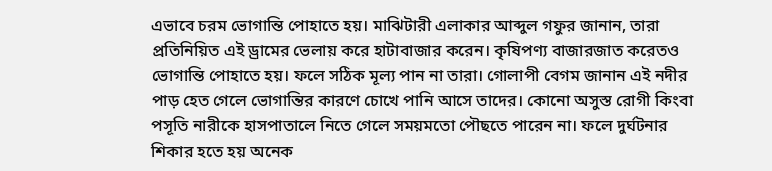এভাবে চরম ভোগান্তি পোহাতে হয়। মাঝিটারী এলাকার আব্দুল গফুর জানান, তারা প্রতিনিয়িত এই ড্রামের ভেলায় করে হাটাবাজার করেন। কৃষিপণ্য বাজারজাত করেতও ভোগান্তি পোহাতে হয়। ফলে সঠিক মূল্য পান না তারা। গোলাপী বেগম জানান এই নদীর পাড় হেত গেলে ভোগান্তির কারণে চোখে পানি আসে তাদের। কোনো অসুস্ত রোগী কিংবা পসূতি নারীকে হাসপাতালে নিতে গেলে সময়মতো পৌছতে পারেন না। ফলে দুর্ঘটনার শিকার হতে হয় অনেক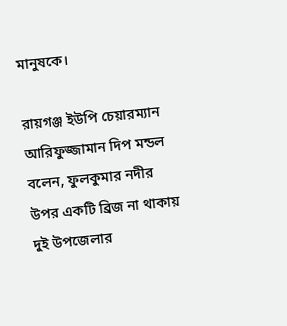মানুষকে।

রায়গঞ্জ ইউপি চেয়ারম্যান আরিফুজ্জামান দিপ মন্ডল বলেন, ফুলকুমার নদীর উপর একটি ব্রিজ না থাকায় দুই উপজেলার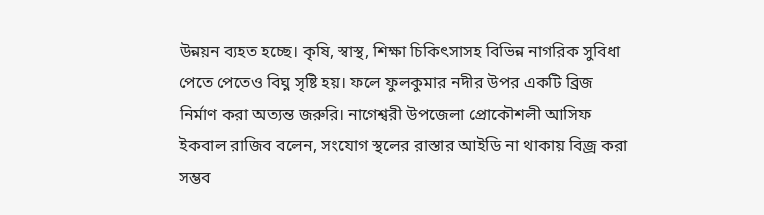উন্নয়ন ব্যহত হচ্ছে। কৃষি, স্বাস্থ, শিক্ষা চিকিৎসাসহ বিভিন্ন নাগরিক সুবিধা পেতে পেতেও বিঘ্ন সৃষ্টি হয়। ফলে ফুলকুমার নদীর উপর একটি ব্রিজ নির্মাণ করা অত্যন্ত জরুরি। নাগেশ্বরী উপজেলা প্রোকৌশলী আসিফ ইকবাল রাজিব বলেন, সংযোগ স্থলের রাস্তার আইডি না থাকায় বিজ্র করা সম্ভব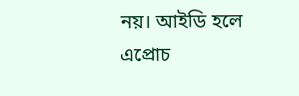নয়। আইডি হলে এপ্রোচ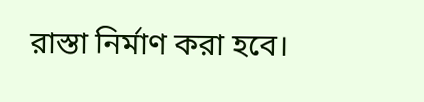রাস্তা নির্মাণ করা হবে।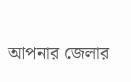আপনার জেলার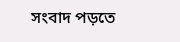সংবাদ পড়তে